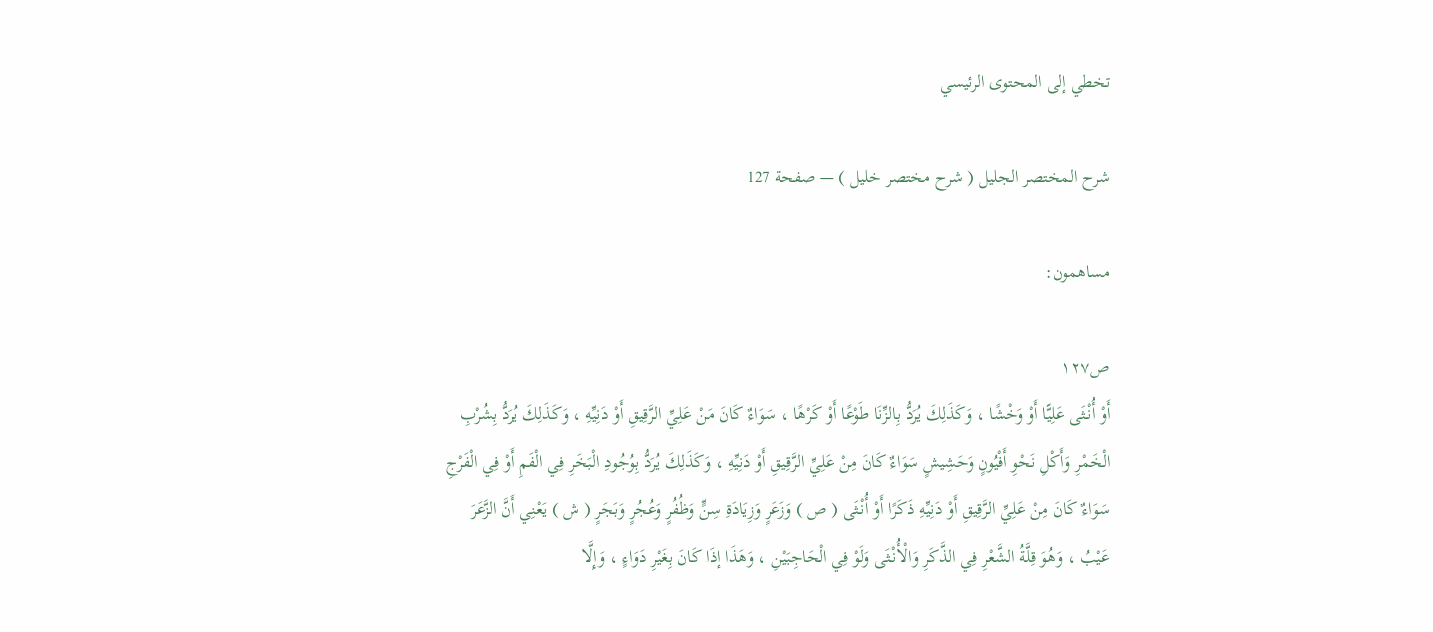تخطي إلى المحتوى الرئيسي

شرح المختصر الجليل ( شرح مختصر خليل ) — صفحة 127

مساهمون:

ص١٢٧
أَوْ أُنْثَى عَلِيًّا أَوْ وَخْشًا ، وَكَذَلِكَ يُرَدُّ بِالزِّنَا طَوْعًا أَوْ كَرْهًا ، سَوَاءٌ كَانَ مَنْ عَلِيِّ الرَّقِيقِ أَوْ دَنِيِّهِ ، وَكَذَلِكَ يُرَدُّ بِشُرْبِ الْخَمْرِ وَأَكْلِ نَحْوِ أَفْيُونٍ وَحَشِيشٍ سَوَاءٌ كَانَ مِنْ عَلِيِّ الرَّقِيقِ أَوْ دَنِيِّهِ ، وَكَذَلِكَ يُرَدُّ بِوُجُودِ الْبَخَرِ فِي الْفَمِ أَوْ فِي الْفَرْجِ سَوَاءٌ كَانَ مِنْ عَلِيِّ الرَّقِيقِ أَوْ دَنِيِّهِ ذَكَرًا أَوْ أُنْثَى ( ص ) وَزَعَرٍ وَزِيَادَةِ سِنٍّ وَظُفُرٍ وَعُجُرٍ وَبَجَرٍ ( ش ) يَعْنِي أَنَّ الزَّعَرَ عَيْبُ ، وَهُوَ قِلَّةُ الشَّعْرِ فِي الذَّكَرِ وَالْأُنْثَى وَلَوْ فِي الْحَاجِبَيْنِ ، وَهَذَا إذَا كَانَ بِغَيْرِ دَوَاءٍ ، وَإِلَّا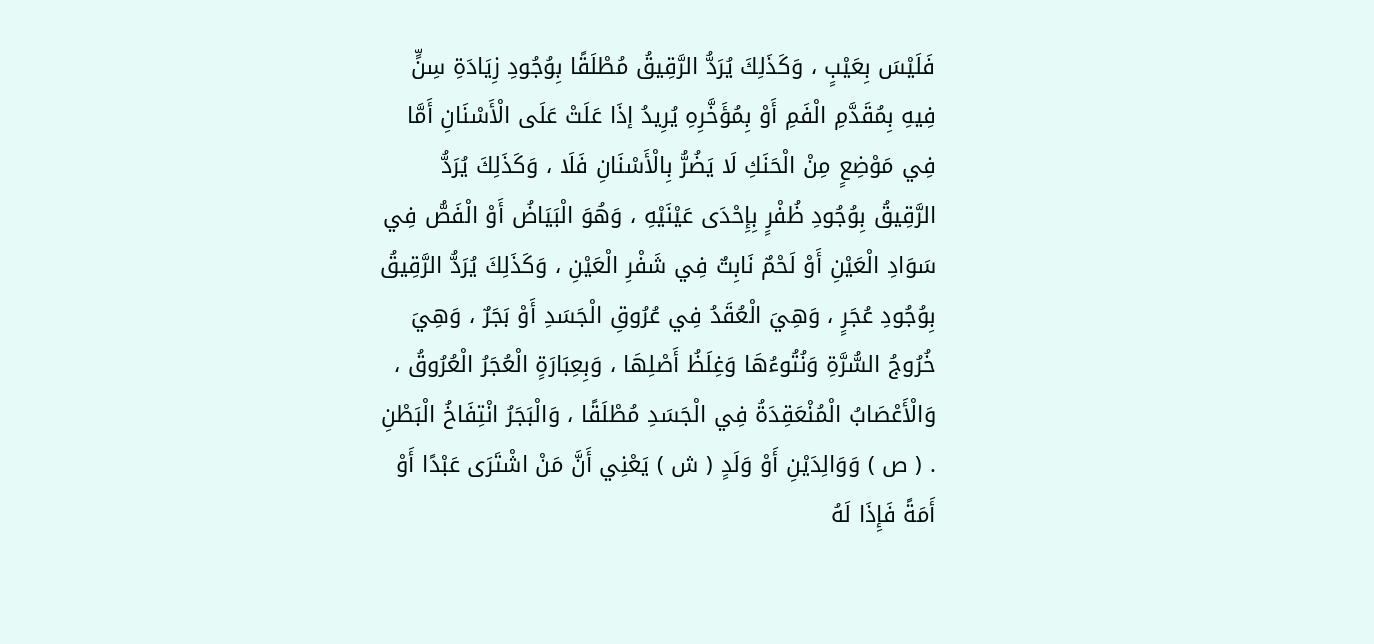فَلَيْسَ بِعَيْبٍ ، وَكَذَلِكَ يُرَدُّ الرَّقِيقُ مُطْلَقًا بِوُجُودِ زِيَادَةِ سِنٍّ فِيهِ بِمُقَدَّمِ الْفَمِ أَوْ بِمُؤَخَّرِهِ يُرِيدُ إذَا عَلَتْ عَلَى الْأَسْنَانِ أَمَّا فِي مَوْضِعٍ مِنْ الْحَنَكِ لَا يَضُرُّ بِالْأَسْنَانِ فَلَا ، وَكَذَلِكَ يُرَدُّ الرَّقِيقُ بِوُجُودِ ظُفْرٍ بِإِحْدَى عَيْنَيْهِ ، وَهُوَ الْبَيَاضُ أَوْ الْفَصُّ فِي سَوَادِ الْعَيْنِ أَوْ لَحْمٌ نَابِتٌ فِي شَفْرِ الْعَيْنِ ، وَكَذَلِكَ يُرَدُّ الرَّقِيقُ بِوُجُودِ عُجَرٍ ، وَهِيَ الْعُقَدُ فِي عُرُوقِ الْجَسَدِ أَوْ بَجَرٌ ، وَهِيَ خُرُوجُ السُّرَّةِ وَنُتُوءُهَا وَغِلَظُ أَصْلِهَا ، وَبِعِبَارَةٍ الْعُجَرُ الْعُرُوقُ ، وَالْأَعْصَابُ الْمُنْعَقِدَةُ فِي الْجَسَدِ مُطْلَقًا ، وَالْبَجَرُ انْتِفَاخُ الْبَطْنِ . ( ص ) وَوَالِدَيْنِ أَوْ وَلَدٍ ( ش ) يَعْنِي أَنَّ مَنْ اشْتَرَى عَبْدًا أَوْ أَمَةً فَإِذَا لَهُ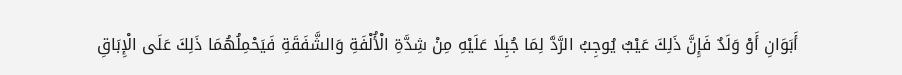أَبَوَانِ أَوْ وَلَدٌ فَإِنَّ ذَلِكَ عَيْبٌ يُوجِبُ الرَّدَّ لِمَا جُبِلَا عَلَيْهِ مِنْ شِدَّةِ الْأُلْفَةِ وَالشَّفَقَةِ فَيَحْمِلُهُمَا ذَلِكَ عَلَى الْإِبَاقِ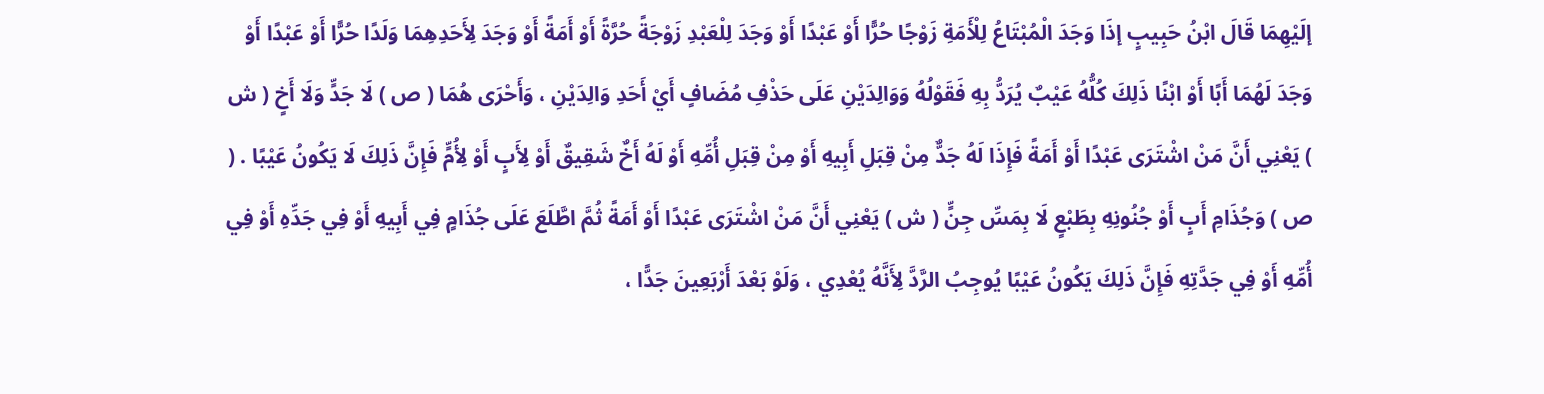إلَيْهِمَا قَالَ ابْنُ حَبِيبٍ إذَا وَجَدَ الْمُبْتَاعُ لِلْأَمَةِ زَوْجًا حُرًّا أَوْ عَبْدًا أَوْ وَجَدَ لِلْعَبْدِ زَوْجَةً حُرَّةً أَوْ أَمَةً أَوْ وَجَدَ لِأَحَدِهِمَا وَلَدًا حُرًّا أَوْ عَبْدًا أَوْ وَجَدَ لَهُمَا أَبًا أَوْ ابْنًا ذَلِكَ كُلُّهُ عَيْبٌ يُرَدُّ بِهِ فَقَوْلُهُ وَوَالِدَيْنِ عَلَى حَذْفِ مُضَافٍ أَيْ أَحَدِ وَالِدَيْنِ ، وَأَحْرَى هُمَا ( ص ) لَا جَدٍّ وَلَا أَخٍ ( ش ) يَعْنِي أَنَّ مَنْ اشْتَرَى عَبْدًا أَوْ أَمَةً فَإِذَا لَهُ جَدٌّ مِنْ قِبَلِ أَبِيهِ أَوْ مِنْ قِبَلِ أُمِّهِ أَوْ لَهُ أَخٌ شَقِيقٌ أَوْ لِأَبٍ أَوْ لِأُمٍّ فَإِنَّ ذَلِكَ لَا يَكُونُ عَيْبًا . ( ص ) وَجُذَامِ أَبٍ أَوْ جُنُونِهِ بِطَبْعٍ لَا بِمَسِّ جِنٍّ ( ش ) يَعْنِي أَنَّ مَنْ اشْتَرَى عَبْدًا أَوْ أَمَةً ثُمَّ اطَّلَعَ عَلَى جُذَامٍ فِي أَبِيهِ أَوْ فِي جَدِّهِ أَوْ فِي أُمِّهِ أَوْ فِي جَدَّتِهِ فَإِنَّ ذَلِكَ يَكُونُ عَيْبًا يُوجِبُ الرَّدَّ لِأَنَّهُ يُعْدِي ، وَلَوْ بَعْدَ أَرْبَعِينَ جَدًّا ،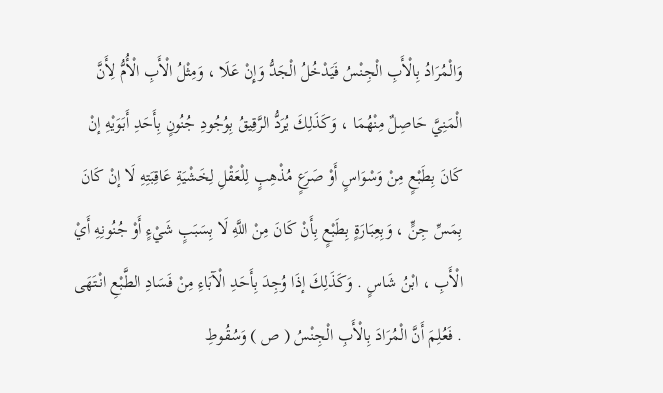وَالْمُرَادُ بِالْأَبِ الْجِنْسُ فَيَدْخُلُ الْجَدُّ وَإِنْ عَلَا ، وَمِثْلُ الْأَبِ الْأُمُّ لِأَنَّ الْمَنِيَّ حَاصِلٌ مِنْهُمَا ، وَكَذَلِكَ يُرَدُّ الرَّقِيقُ بِوُجُودِ جُنُونٍ بِأَحَدِ أَبَوَيْهِ إنْ كَانَ بِطَبْعٍ مِنْ وَسْوَاسٍ أَوْ صَرَعٍ مُذْهِبٍ لِلْعَقْلِ لِخَشْيَةِ عَاقِبَتِهِ لَا إنْ كَانَ بِمَسِّ جِنٍّ ، وَبِعِبَارَةٍ بِطَبْعٍ بِأَنْ كَانَ مِنْ اللَّهِ لَا بِسَبَبٍ شَيْءٍ أَوْ جُنُونِهِ أَيْ الْأَبِ ، ابْنُ شَاسٍ . وَكَذَلِكَ إذَا وُجِدَ بِأَحَدِ الْآبَاءِ مِنْ فَسَادِ الطَّبْعِ انْتَهَى . فَعُلِمَ أَنَّ الْمُرَادَ بِالْأَبِ الْجِنْسُ ( ص ) وَسُقُوطِ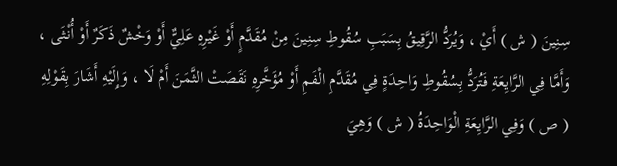سِنِينَ ( ش ) أَيْ ، وَيُرَدُّ الرَّقِيقُ بِسَبَبِ سُقُوطِ سِنِينَ مِنْ مُقَدَّمٍ أَوْ غَيْرِهِ عَلِيٌّ أَوْ وَخْشٌ ذَكَرٌ أَوْ أُنْثَى ، وَأَمَّا فِي الرَّايِعَةِ فَتُرَدُّ بِسُقُوطِ وَاحِدَةٍ فِي مُقَدَّمِ الْفَمِ أَوْ مُؤَخَّرِهِ نَقَصَتْ الثَّمَنَ أَمْ لَا ، وَإِلَيْهِ أَشَارَ بِقَوْلِهِ ( ص ) وَفِي الرَّايِعَةِ الْوَاحِدَةُ ( ش ) وَهِيَ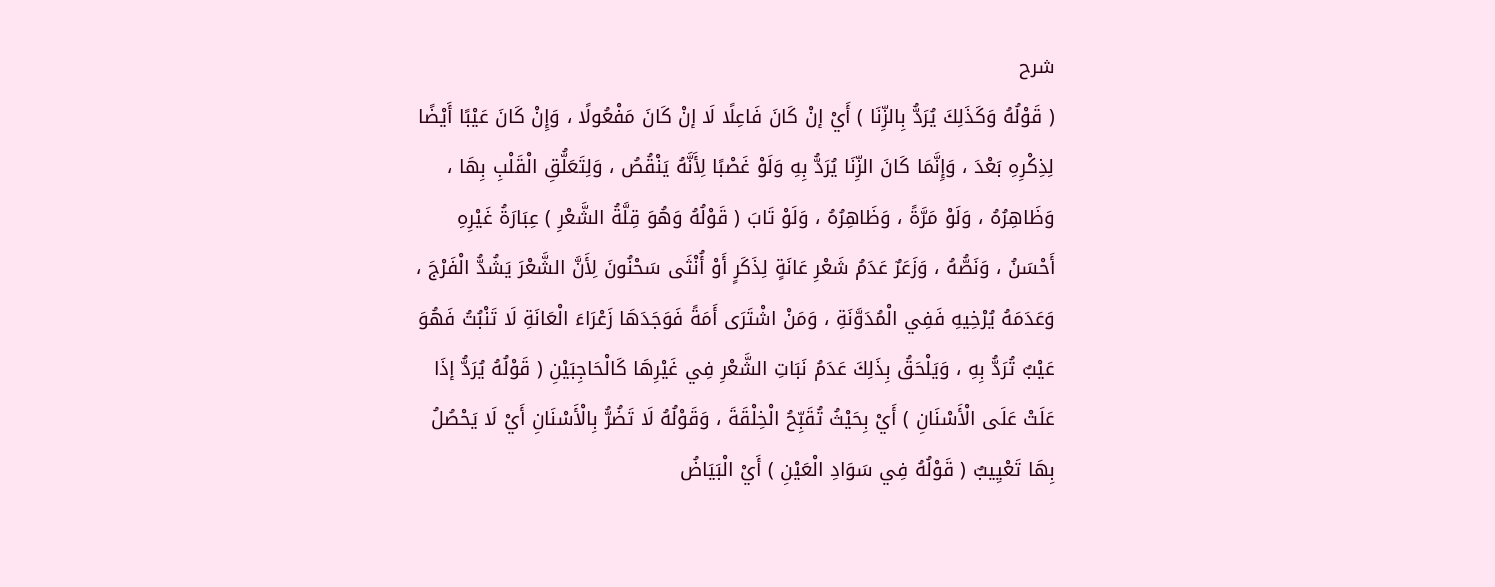شرح
( قَوْلُهُ وَكَذَلِكَ يُرَدُّ بِالزِّنَا ) أَيْ إنْ كَانَ فَاعِلًا لَا إنْ كَانَ مَفْعُولًا ، وَإِنْ كَانَ عَيْبًا أَيْضًا لِذِكْرِهِ بَعْدَ ، وَإِنَّمَا كَانَ الزِّنَا يُرَدُّ بِهِ وَلَوْ غَصْبًا لِأَنَّهُ يَنْقُصُ ، وَلِتَعَلُّقِ الْقَلْبِ بِهَا ، وَظَاهِرُهُ ، وَلَوْ مَرَّةً ، وَظَاهِرُهُ ، وَلَوْ تَابَ ( قَوْلُهُ وَهُوَ قِلَّةُ الشَّعْرِ ) عِبَارَةُ غَيْرِهِ أَحْسَنُ ، وَنَصُّهُ ، وَزَعَرٌ عَدَمُ شَعْرِ عَانَةٍ لِذَكَرٍ أَوْ أُنْثَى سَحْنُونَ لِأَنَّ الشَّعْرَ يَشُدُّ الْفَرْجَ ، وَعَدَمَهُ يُرْخِيهِ فَفِي الْمُدَوَّنَةِ ، وَمَنْ اشْتَرَى أَمَةً فَوَجَدَهَا زَعْرَاءَ الْعَانَةِ لَا تَنْبُتُ فَهُوَ عَيْبٌ تُرَدُّ بِهِ ، وَيَلْحَقُ بِذَلِكَ عَدَمُ نَبَاتِ الشَّعْرِ فِي غَيْرِهَا كَالْحَاجِبَيْنِ ( قَوْلُهُ يُرَدُّ إذَا عَلَتْ عَلَى الْأَسْنَانِ ) أَيْ بِحَيْثُ تُقَبِّحُ الْخِلْقَةَ ، وَقَوْلُهُ لَا تَضُرُّ بِالْأَسْنَانِ أَيْ لَا يَحْصُلُ بِهَا تَعْيِيبٌ ( قَوْلُهُ فِي سَوَادِ الْعَيْنِ ) أَيْ الْبَيَاضُ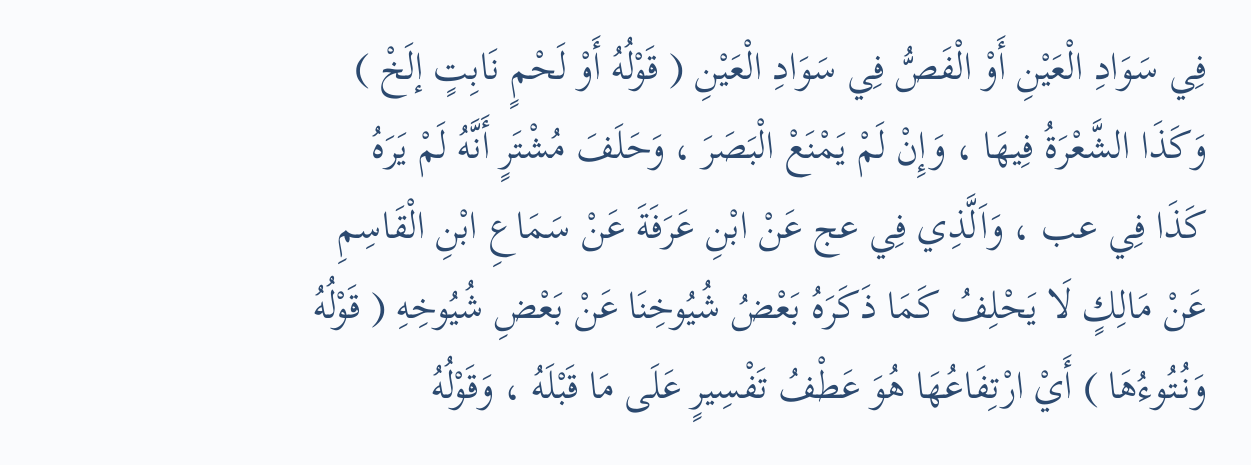فِي سَوَادِ الْعَيْنِ أَوْ الْفَصُّ فِي سَوَادِ الْعَيْنِ ( قَوْلُهُ أَوْ لَحْمٍ نَابِتٍ إلَخْ ) وَكَذَا الشَّعْرَةُ فِيهَا ، وَإِنْ لَمْ يَمْنَعْ الْبَصَرَ ، وَحَلَفَ مُشْتَرٍ أَنَّهُ لَمْ يَرَهُ كَذَا فِي عب ، وَاَلَّذِي فِي عج عَنْ ابْنِ عَرَفَةَ عَنْ سَمَاعِ ابْنِ الْقَاسِمِ عَنْ مَالِكٍ لَا يَحْلِفُ كَمَا ذَكَرَهُ بَعْضُ شُيُوخِنَا عَنْ بَعْضِ شُيُوخِهِ ( قَوْلُهُ وَنُتُوءُهَا ) أَيْ ارْتِفَاعُهَا هُوَ عَطْفُ تَفْسِيرٍ عَلَى مَا قَبْلَهُ ، وَقَوْلُهُ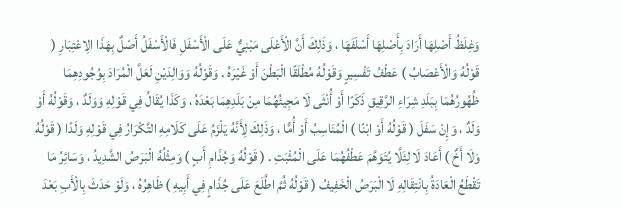وَغِلَظُ أَصْلِهَا أَرَادَ بِأَصْلِهَا أَسْلَفَهَا ، وَذَلِكَ أَنَّ الْأَعْلَى مَبْنِيٌّ عَلَى الْأَسْفَلِ فَالْأَسْفَلُ أَصْلٌ بِهَذَا الِاعْتِبَارِ ( قَوْلُهُ وَالْأَعْصَابُ ) عَطْفُ تَفْسِيرٍ وَقَوْلُهُ مُطْلَقًا الْبَطْنَ أَوْ غَيْرَهُ . وَقَوْلُهُ وَوَالِدَيْنِ لَعَلَّ الْمُرَادَ بِوُجُودِهِمَا ظُهُورُهُمَا بِبَلَدِ شِرَاءِ الرَّقِيقِ ذَكَرًا أَوْ أُنْثَى لَا مَجِيئُهُمَا مِنْ بَلَدِهِمَا بَعْدَهُ ، وَكَذَا يُقَالُ فِي قَوْلِهِ وَوَلَدٌ ، وَقَوْلُهُ أَوْ وَلَدٌ ، وَإِنْ سَفَلَ ( قَوْلُهُ أَوْ ابْنًا ) الْمُنَاسِبُ أَوْ أُمًّا ، وَذَلِكَ لِأَنَّهُ يَلْزَمُ عَلَى كَلَامِهِ التَّكْرَارُ فِي قَوْلِهِ وَلَدًا ( قَوْلُهُ وَلَا أَخٌ ) أَعَادَ لَا لِئَلَّا يُتَوَهَّمَ عَطْفُهُمَا عَلَى الْمُثْبَتِ . ( قَوْلُهُ وَجُذَامِ أَبٍ ) وَمِثْلُهُ الْبَرَصُ الشَّدِيدُ ، وَسَائِرُ مَا تَقْطَعُ الْعَادَةُ بِانْتِقَالِهِ لَا الْبَرَصُ الْخَفِيفُ ( قَوْلُهُ ثُمَّ اطَّلَعَ عَلَى جُذَامٍ فِي أَبِيهِ ) ظَاهِرُهُ ، وَلَوْ حَدَثَ بِالْأَبِ بَعْدَ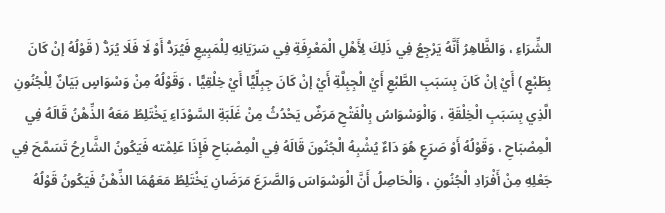الشِّرَاءِ ، وَالظَّاهِرُ أَنَّهُ يَرْجِعُ فِي ذَلِكَ لِأَهْلِ الْمَعْرِفَةِ فِي سَرَيَانِهِ لِلْمَبِيعِ فَيُرَدُّ أَوْ لَا فَلَا يُرَدُّ ( قَوْلُهُ إنْ كَانَ بِطَبْعٍ ) أَيْ إنْ كَانَ بِسَبَبِ الطَّبْعِ أَيْ الْجِبِلَّةِ أَيْ إنْ كَانَ جِبِلِّيًّا أَيْ خِلْقِيًّا ، وَقَوْلُهُ مِنْ وَسْوَاسٍ بَيَانٌ لِلْجُنُونِ الَّذِي بِسَبَبِ الْخِلْقَةِ ، وَالْوَسْوَاسُ بِالْفَتْحِ مَرَضٌ يَحْدُثُ مِنْ غَلَبَةِ السَّوْدَاءِ يَخْتَلِطُ مَعَهُ الذِّهْنُ قَالَهُ فِي الْمِصْبَاحِ ، وَقَوْلُهُ أَوْ صَرَعٍ هُوَ دَاءٌ يُشْبِهُ الْجُنُونَ قَالَهُ فِي الْمِصْبَاحِ فَإِذَا عَلِمْته فَيَكُونُ الشَّارِحُ تَسَمَّحَ فِي جَعْلِهِ مِنْ أَفْرَادِ الْجُنُونِ ، وَالْحَاصِلُ أَنَّ الْوَسْوَاسَ وَالصَّرَعَ مَرَضَانِ يَخْتَلِطُ مَعَهُمَا الذِّهْنُ فَيَكُونُ قَوْلُهُ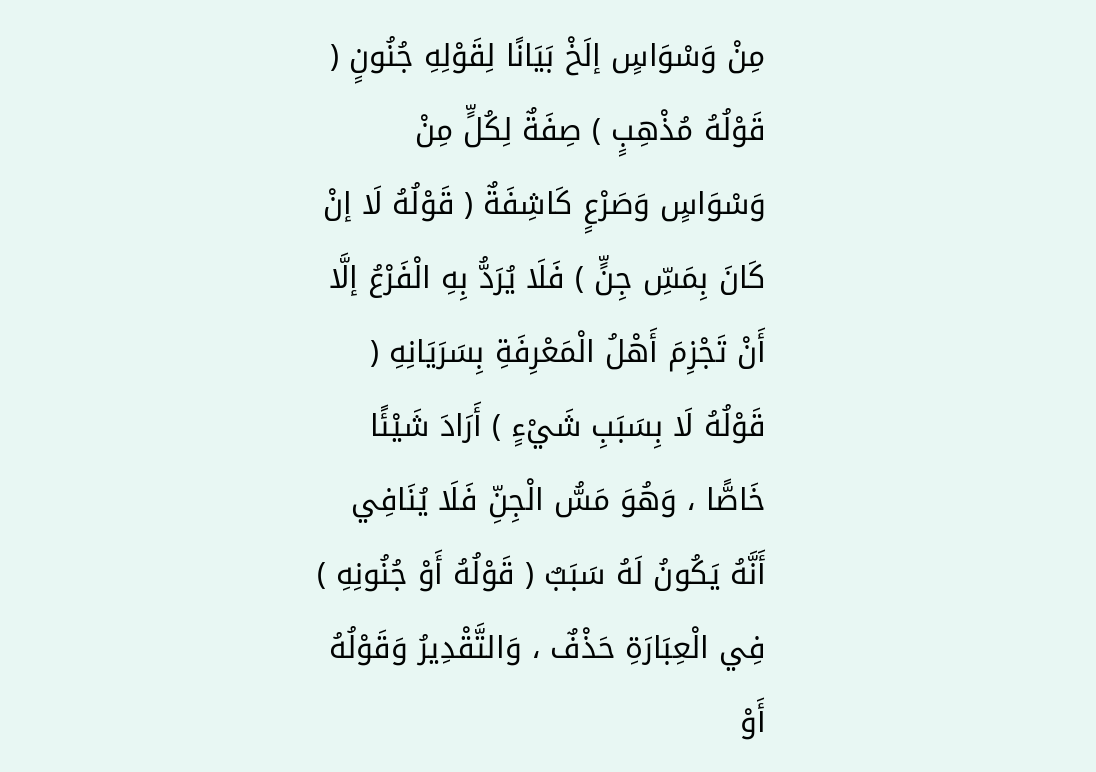مِنْ وَسْوَاسٍ إلَخْ بَيَانًا لِقَوْلِهِ جُنُونٍ ( قَوْلُهُ مُذْهِبٍ ) صِفَةٌ لِكُلٍّ مِنْ وَسْوَاسٍ وَصَرْعٍ كَاشِفَةٌ ( قَوْلُهُ لَا إنْ كَانَ بِمَسِّ جِنٍّ ) فَلَا يُرَدُّ بِهِ الْفَرْعُ إلَّا أَنْ تَجْزِمَ أَهْلُ الْمَعْرِفَةِ بِسَرَيَانِهِ ( قَوْلُهُ لَا بِسَبَبِ شَيْءٍ ) أَرَادَ شَيْئًا خَاصًّا ، وَهُوَ مَسُّ الْجِنِّ فَلَا يُنَافِي أَنَّهُ يَكُونُ لَهُ سَبَبٌ ( قَوْلُهُ أَوْ جُنُونِهِ ) فِي الْعِبَارَةِ حَذْفٌ ، وَالتَّقْدِيرُ وَقَوْلُهُ أَوْ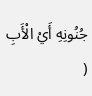جُنُونِهِ أَيْ الْأَبِ (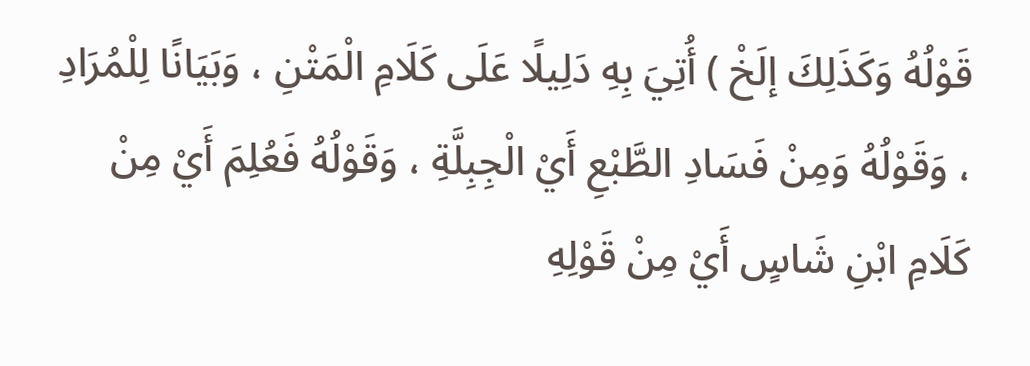قَوْلُهُ وَكَذَلِكَ إلَخْ ) أُتِيَ بِهِ دَلِيلًا عَلَى كَلَامِ الْمَتْنِ ، وَبَيَانًا لِلْمُرَادِ ، وَقَوْلُهُ وَمِنْ فَسَادِ الطَّبْعِ أَيْ الْجِبِلَّةِ ، وَقَوْلُهُ فَعُلِمَ أَيْ مِنْ كَلَامِ ابْنِ شَاسٍ أَيْ مِنْ قَوْلِهِ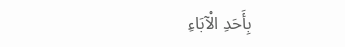بِأَحَدِ الْآبَاءِ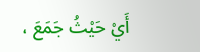أَيْ حَيْثُ جَمَعَ ،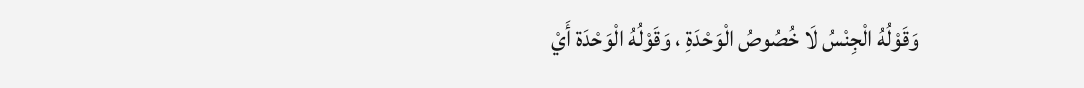وَقَوْلُهُ الْجِنْسُ لَا خُصُوصُ الْوَحْدَةِ ، وَقَوْلُهُ الْوَحْدَة أَيْ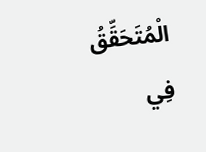الْمُتَحَقِّقُ فِي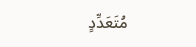مُتَعَدِّدٍ